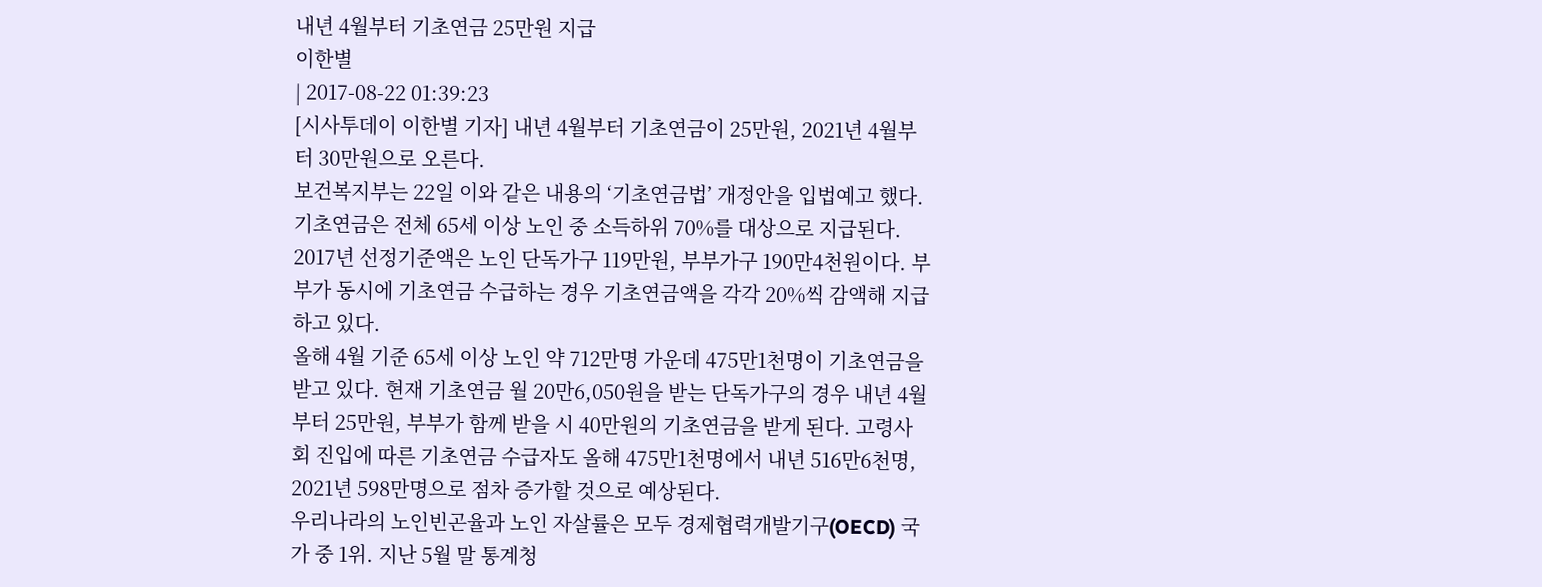내년 4월부터 기초연금 25만원 지급
이한별
| 2017-08-22 01:39:23
[시사투데이 이한별 기자] 내년 4월부터 기초연금이 25만원, 2021년 4월부터 30만원으로 오른다.
보건복지부는 22일 이와 같은 내용의 ‘기초연금법’ 개정안을 입법예고 했다.
기초연금은 전체 65세 이상 노인 중 소득하위 70%를 대상으로 지급된다. 2017년 선정기준액은 노인 단독가구 119만원, 부부가구 190만4천원이다. 부부가 동시에 기초연금 수급하는 경우 기초연금액을 각각 20%씩 감액해 지급하고 있다.
올해 4월 기준 65세 이상 노인 약 712만명 가운데 475만1천명이 기초연금을 받고 있다. 현재 기초연금 월 20만6,050원을 받는 단독가구의 경우 내년 4월부터 25만원, 부부가 함께 받을 시 40만원의 기초연금을 받게 된다. 고령사회 진입에 따른 기초연금 수급자도 올해 475만1천명에서 내년 516만6천명, 2021년 598만명으로 점차 증가할 것으로 예상된다.
우리나라의 노인빈곤율과 노인 자살률은 모두 경제협력개발기구(OECD) 국가 중 1위. 지난 5월 말 통계청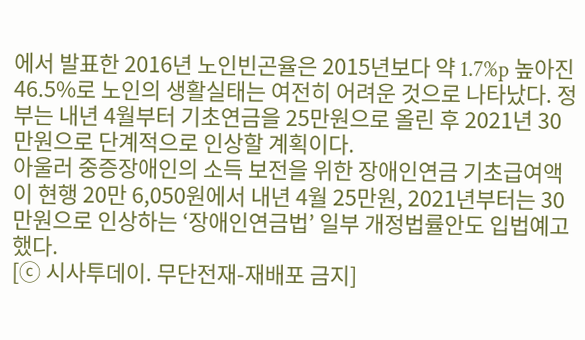에서 발표한 2016년 노인빈곤율은 2015년보다 약 1.7%p 높아진 46.5%로 노인의 생활실태는 여전히 어려운 것으로 나타났다. 정부는 내년 4월부터 기초연금을 25만원으로 올린 후 2021년 30만원으로 단계적으로 인상할 계획이다.
아울러 중증장애인의 소득 보전을 위한 장애인연금 기초급여액이 현행 20만 6,050원에서 내년 4월 25만원, 2021년부터는 30만원으로 인상하는 ‘장애인연금법’ 일부 개정법률안도 입법예고 했다.
[ⓒ 시사투데이. 무단전재-재배포 금지]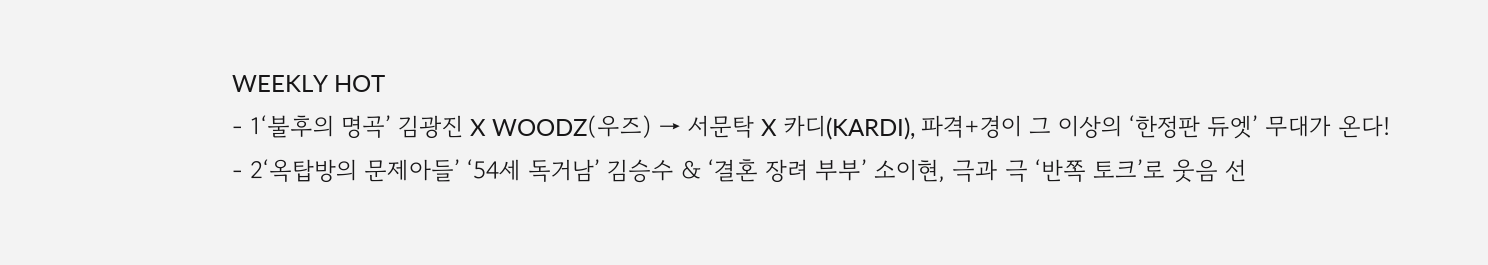WEEKLY HOT
- 1‘불후의 명곡’ 김광진 X WOODZ(우즈) → 서문탁 X 카디(KARDI), 파격+경이 그 이상의 ‘한정판 듀엣’ 무대가 온다!
- 2‘옥탑방의 문제아들’ ‘54세 독거남’ 김승수 & ‘결혼 장려 부부’ 소이현, 극과 극 ‘반쪽 토크’로 웃음 선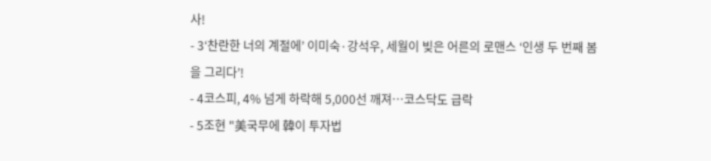사!
- 3‘찬란한 너의 계절에’ 이미숙·강석우, 세월이 빚은 어른의 로맨스 ‘인생 두 번째 봄을 그리다’!
- 4코스피, 4% 넘게 하락해 5,000선 깨져…코스닥도 급락
- 5조현 "美국무에 韓이 투자법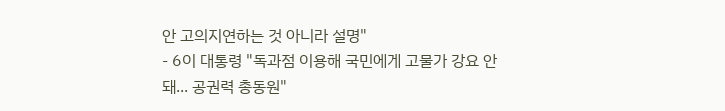안 고의지연하는 것 아니라 설명"
- 6이 대통령 "독과점 이용해 국민에게 고물가 강요 안돼... 공권력 총동원"